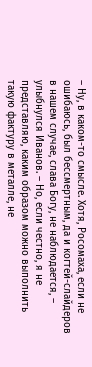– Ну, в каком-то смысле. Хотя, Росомаха, если не ошибаюсь, был бессмертным, да и когтей-слайдеров в нашем случае, слава Богу, не наблюдается, – улыбнулся Иванов. – Но, если честно, я не представляю, каким образом можно выполнить такую фактуру в металле, не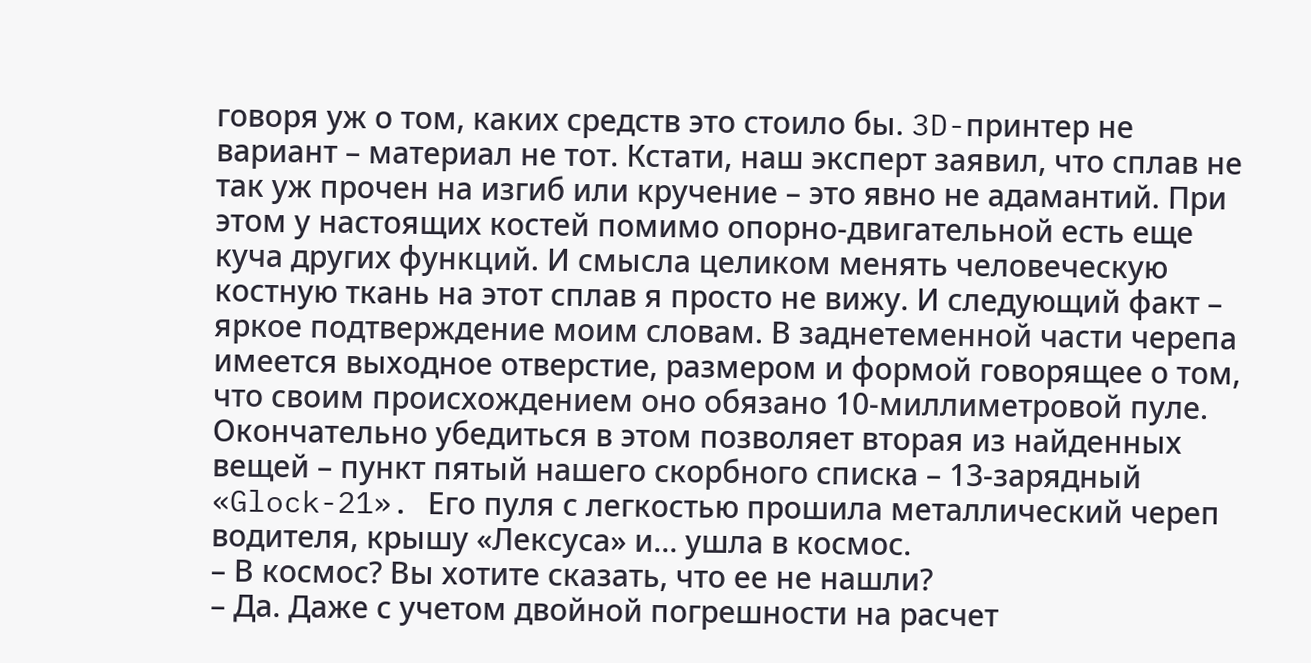говоря уж о том, каких средств это стоило бы. 3D-принтер не вариант – материал не тот. Кстати, наш эксперт заявил, что сплав не так уж прочен на изгиб или кручение – это явно не адамантий. При этом у настоящих костей помимо опорно-двигательной есть еще куча других функций. И смысла целиком менять человеческую костную ткань на этот сплав я просто не вижу. И следующий факт – яркое подтверждение моим словам. В заднетеменной части черепа имеется выходное отверстие, размером и формой говорящее о том, что своим происхождением оно обязано 10-миллиметровой пуле. Окончательно убедиться в этом позволяет вторая из найденных вещей – пункт пятый нашего скорбного списка – 13-зарядный «Glock-21». Его пуля с легкостью прошила металлический череп водителя, крышу «Лексуса» и… ушла в космос.
– В космос? Вы хотите сказать, что ее не нашли?
– Да. Даже с учетом двойной погрешности на расчет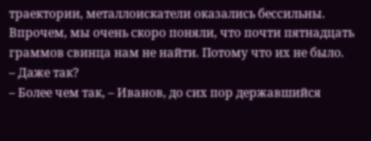траектории, металлоискатели оказались бессильны. Впрочем, мы очень скоро поняли, что почти пятнадцать граммов свинца нам не найти. Потому что их не было.
– Даже так?
– Более чем так, – Иванов, до сих пор державшийся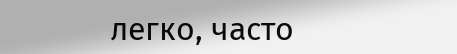легко, часто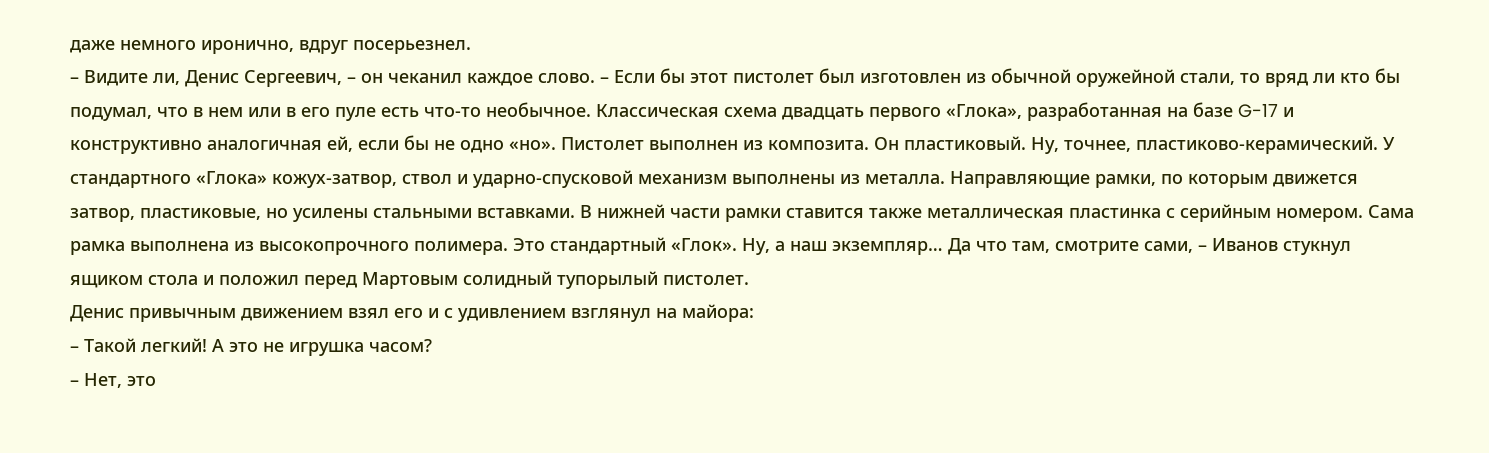даже немного иронично, вдруг посерьезнел.
– Видите ли, Денис Сергеевич, – он чеканил каждое слово. – Если бы этот пистолет был изготовлен из обычной оружейной стали, то вряд ли кто бы подумал, что в нем или в его пуле есть что-то необычное. Классическая схема двадцать первого «Глока», разработанная на базе G-17 и конструктивно аналогичная ей, если бы не одно «но». Пистолет выполнен из композита. Он пластиковый. Ну, точнее, пластиково-керамический. У стандартного «Глока» кожух-затвор, ствол и ударно-спусковой механизм выполнены из металла. Направляющие рамки, по которым движется затвор, пластиковые, но усилены стальными вставками. В нижней части рамки ставится также металлическая пластинка с серийным номером. Сама рамка выполнена из высокопрочного полимера. Это стандартный «Глок». Ну, а наш экземпляр… Да что там, смотрите сами, – Иванов стукнул ящиком стола и положил перед Мартовым солидный тупорылый пистолет.
Денис привычным движением взял его и с удивлением взглянул на майора:
– Такой легкий! А это не игрушка часом?
– Нет, это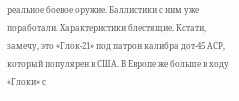реальное боевое оружие. Баллистики с ним уже поработали. Характеристики блестящие. Кстати, замечу, это «Глок-21» под патрон калибра дот-45 АСР, который популярен в США. В Европе же больше в ходу «Глоки» с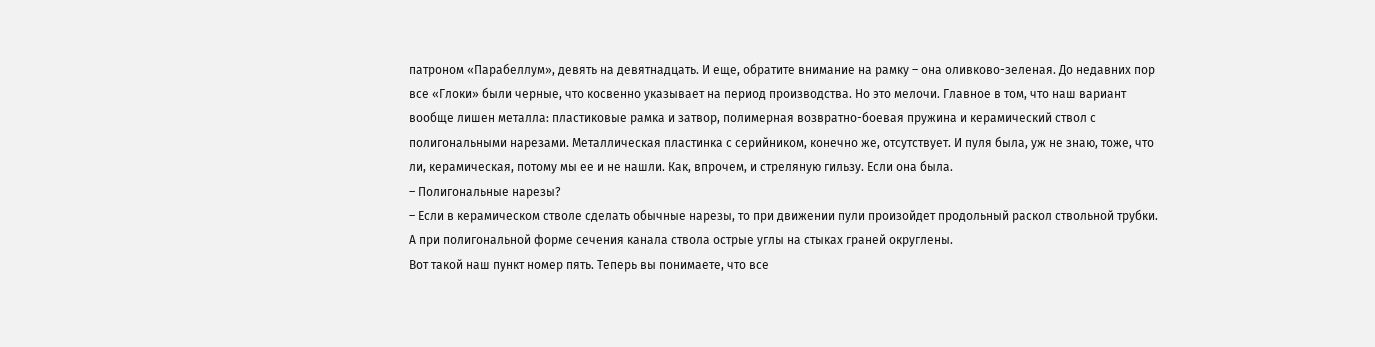патроном «Парабеллум», девять на девятнадцать. И еще, обратите внимание на рамку – она оливково-зеленая. До недавних пор все «Глоки» были черные, что косвенно указывает на период производства. Но это мелочи. Главное в том, что наш вариант вообще лишен металла: пластиковые рамка и затвор, полимерная возвратно-боевая пружина и керамический ствол с полигональными нарезами. Металлическая пластинка с серийником, конечно же, отсутствует. И пуля была, уж не знаю, тоже, что ли, керамическая, потому мы ее и не нашли. Как, впрочем, и стреляную гильзу. Если она была.
– Полигональные нарезы?
– Если в керамическом стволе сделать обычные нарезы, то при движении пули произойдет продольный раскол ствольной трубки. А при полигональной форме сечения канала ствола острые углы на стыках граней округлены.
Вот такой наш пункт номер пять. Теперь вы понимаете, что все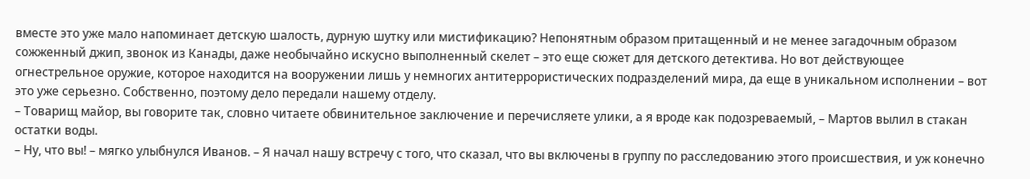вместе это уже мало напоминает детскую шалость, дурную шутку или мистификацию? Непонятным образом притащенный и не менее загадочным образом сожженный джип, звонок из Канады, даже необычайно искусно выполненный скелет – это еще сюжет для детского детектива. Но вот действующее огнестрельное оружие, которое находится на вооружении лишь у немногих антитеррористических подразделений мира, да еще в уникальном исполнении – вот это уже серьезно. Собственно, поэтому дело передали нашему отделу.
– Товарищ майор, вы говорите так, словно читаете обвинительное заключение и перечисляете улики, а я вроде как подозреваемый, – Мартов вылил в стакан остатки воды.
– Ну, что вы! – мягко улыбнулся Иванов. – Я начал нашу встречу с того, что сказал, что вы включены в группу по расследованию этого происшествия, и уж конечно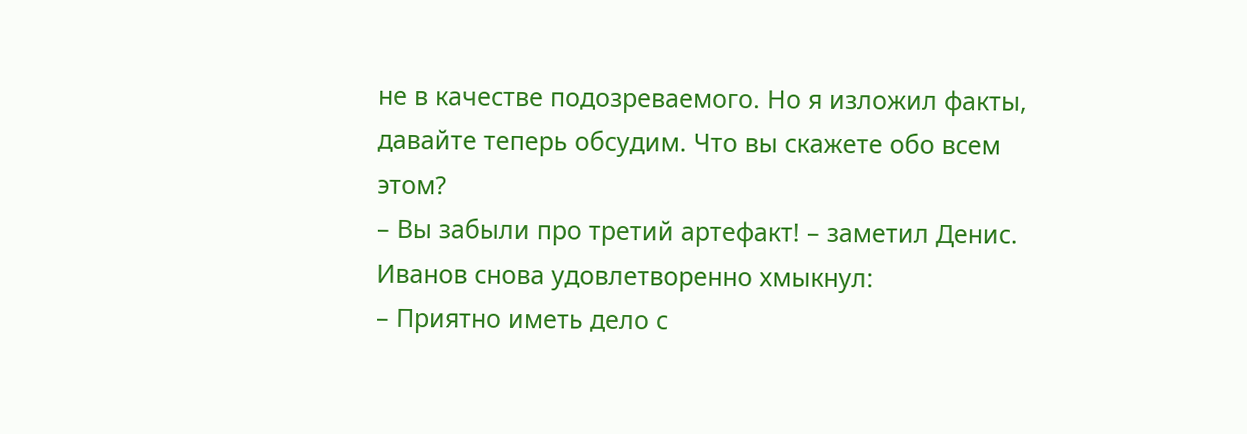не в качестве подозреваемого. Но я изложил факты, давайте теперь обсудим. Что вы скажете обо всем этом?
– Вы забыли про третий артефакт! – заметил Денис.
Иванов снова удовлетворенно хмыкнул:
– Приятно иметь дело с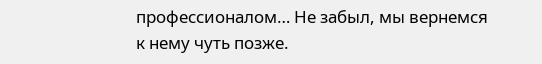профессионалом… Не забыл, мы вернемся к нему чуть позже.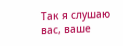Так я слушаю вас, ваше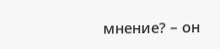мнение? – он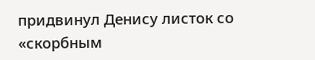придвинул Денису листок со «скорбным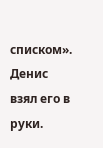списком».
Денис взял его в руки.